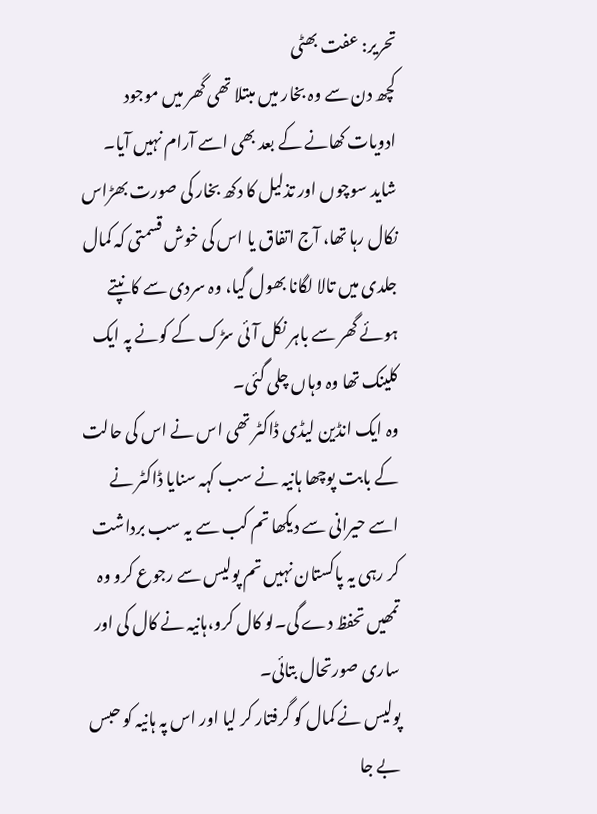تحریر: عفت بھٹی
کچھ دن سے وہ بخار میں مبتلا تھی گھر میں موجود ادویات کھانے کے بعد بھی اسے آرام نہیں آیا۔ شاید سوچوں اور تذلیل کا دکھ بخار کی صورت بھڑاس نکال رہا تھا، آج اتفاق یا اس کی خوش قسمتی کہ کمال جلدی میں تالا لگانا بھول گیا، وہ سردی سے کانپتے ہوئے گھر سے باہر نکل آئی سڑک کے کونے پہ ایک کلینک تھا وہ وہاں چلی گئی۔
وہ ایک انڈین لیڈی ڈاکٹر تھی اس نے اس کی حالت کے بابت پوچھا ہانیہ نے سب کہہ سنایا ڈاکٹر نے اسے حیرانی سے دیکھا تم کب سے یہ سب برداشت کر رہی یہ پاکستان نہیں تم پولیس سے رجوع کرو وہ تمھیں تحفظ دے گی۔لو کال کرو،ہانیہ نے کال کی اور ساری صورتحال بتائی۔
پولیس نے کمال کو گرفتار کر لیا اور اس پہ ہانیہ کو حبس بے جا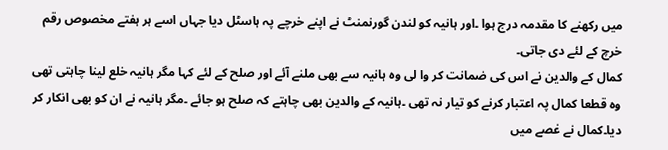میں رکھنے کا مقدمہ درج ہوا ۔اور ہانیہ کو لندن گورنمنٹ نے اپنے خرچے پہ ہاسٹل دیا جہاں اسے ہر ہفتے مخصوص رقم خرچ کے لئے دی جاتی۔
کمال کے والدین نے اس کی ضمانت کر وا لی وہ ہانیہ سے بھی ملنے آئے اور صلح کے لئے کہا مگر ہانیہ خلع لینا چاہتی تھی وہ قطعا کمال پہ اعتبار کرنے کو تیار نہ تھی ۔ہانیہ کے والدین بھی چاہتے کہ صلح ہو جائے ۔مگر ہانیہ نے ان کو بھی انکار کر دیا۔کمال نے غصے میں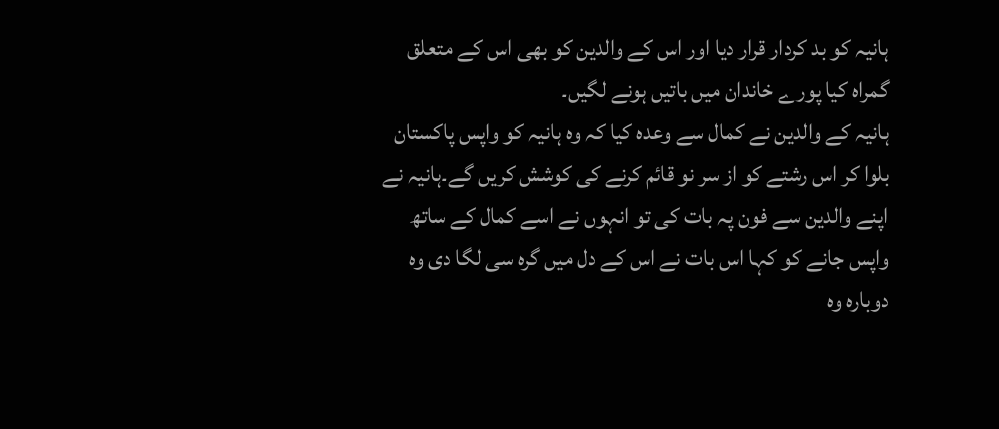ہانیہ کو بد کردار قرار دیا اور اس کے والدین کو بھی اس کے متعلق گمراہ کیا پورے خاندان میں باتیں ہونے لگیں۔
ہانیہ کے والدین نے کمال سے وعدہ کیا کہ وہ ہانیہ کو واپس پاکستان بلوا کر اس رشتے کو از سر نو قائم کرنے کی کوشش کریں گے۔ہانیہ نے اپنے والدین سے فون پہ بات کی تو انہوں نے اسے کمال کے ساتھ واپس جانے کو کہا اس بات نے اس کے دل میں گرہ سی لگا دی وہ دوبارہ وہ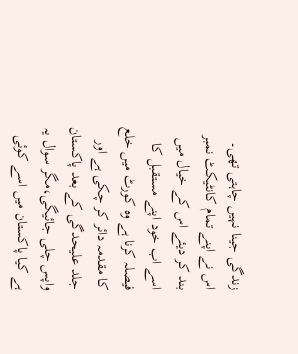زندگی جینا نہیں چاہتی تھی۔
اس نے اپنے تمام کانٹیکٹ نمبر بند کر دیئے اس کے خیال میں اسے اب خود اپنے مستقبل کا فیصلہ کرنا ہے وہ کورٹ میں خلع کا مقدمہ دائر کر چکی ہے اور جلد علیحدگی کے بعد پاکستان واپس چلی جائیگی،مگر سوال یہ ہے کیا پاکستان میں اسے کوئی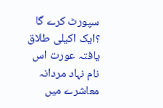سپورٹ کرے گا ؟ایک اکیلی طلاق یافتہ عورت اس نام نہاد مردانہ معاشرے میں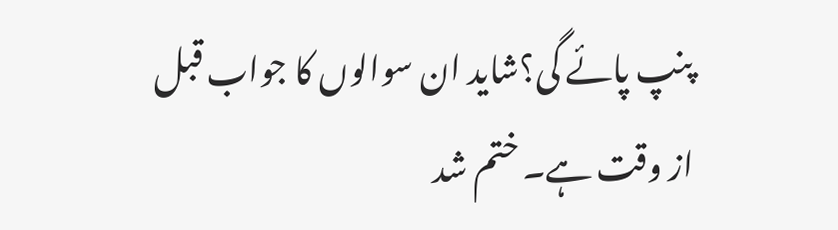پنپ پائے گی؟شاید ان سوالوں کا جواب قبل از وقت ہے۔ ختم شد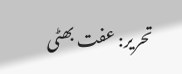تحریر: عفت بھٹی